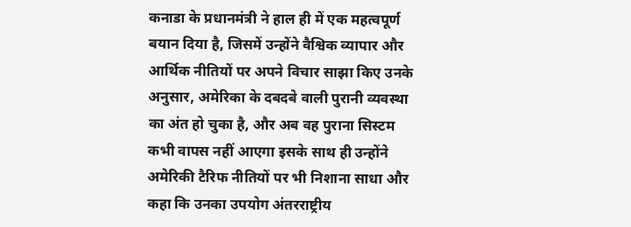कनाडा के प्रधानमंत्री ने हाल ही में एक महत्वपूर्ण बयान दिया है, जिसमें उन्होंने वैश्विक व्यापार और आर्थिक नीतियों पर अपने विचार साझा किए उनके अनुसार, अमेरिका के दबदबे वाली पुरानी व्यवस्था का अंत हो चुका है, और अब वह पुराना सिस्टम कभी वापस नहीं आएगा इसके साथ ही उन्होंने अमेरिकी टैरिफ नीतियों पर भी निशाना साधा और कहा कि उनका उपयोग अंतरराष्ट्रीय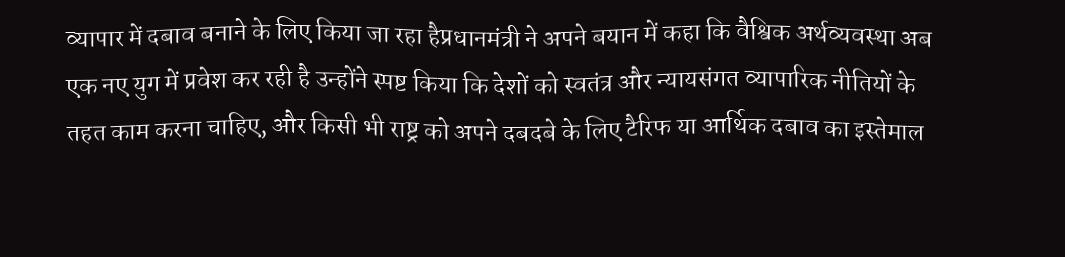व्यापार में दबाव बनाने के लिए किया जा रहा हैप्रधानमंत्री ने अपने बयान में कहा कि वैश्विक अर्थव्यवस्था अब एक नए युग में प्रवेश कर रही है उन्होंने स्पष्ट किया कि देशों को स्वतंत्र और न्यायसंगत व्यापारिक नीतियों के तहत काम करना चाहिए, और किसी भी राष्ट्र को अपने दबदबे के लिए टैरिफ या आर्थिक दबाव का इस्तेमाल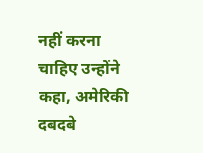नहीं करना चाहिए उन्होंने कहा, अमेरिकी दबदबे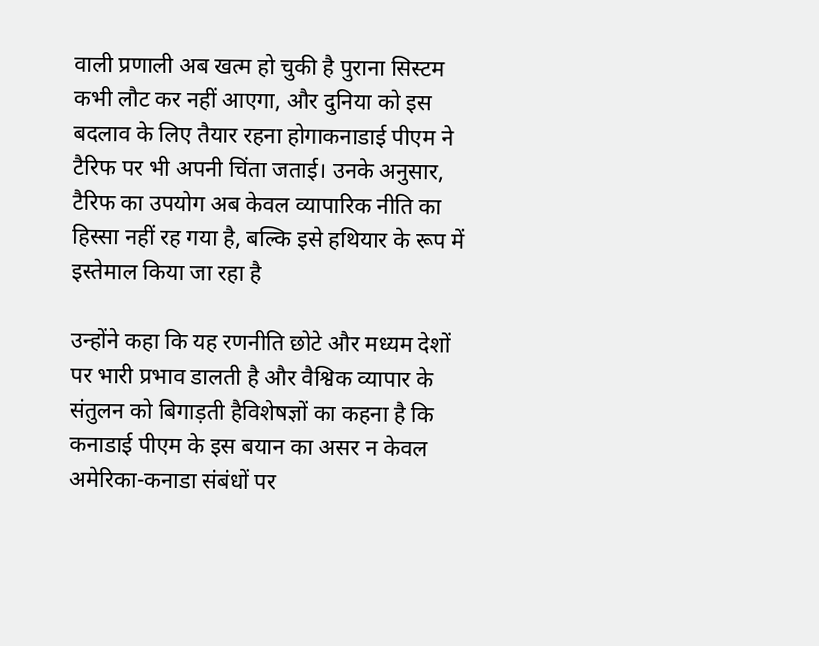वाली प्रणाली अब खत्म हो चुकी है पुराना सिस्टम कभी लौट कर नहीं आएगा, और दुनिया को इस बदलाव के लिए तैयार रहना होगाकनाडाई पीएम ने टैरिफ पर भी अपनी चिंता जताई। उनके अनुसार, टैरिफ का उपयोग अब केवल व्यापारिक नीति का हिस्सा नहीं रह गया है, बल्कि इसे हथियार के रूप में इस्तेमाल किया जा रहा है

उन्होंने कहा कि यह रणनीति छोटे और मध्यम देशों पर भारी प्रभाव डालती है और वैश्विक व्यापार के संतुलन को बिगाड़ती हैविशेषज्ञों का कहना है कि कनाडाई पीएम के इस बयान का असर न केवल अमेरिका-कनाडा संबंधों पर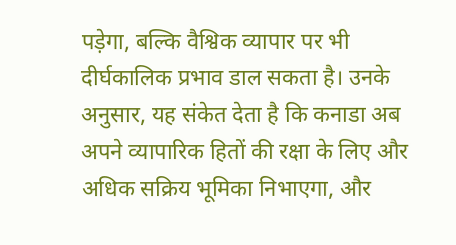पड़ेगा, बल्कि वैश्विक व्यापार पर भी दीर्घकालिक प्रभाव डाल सकता है। उनके अनुसार, यह संकेत देता है कि कनाडा अब अपने व्यापारिक हितों की रक्षा के लिए और अधिक सक्रिय भूमिका निभाएगा, और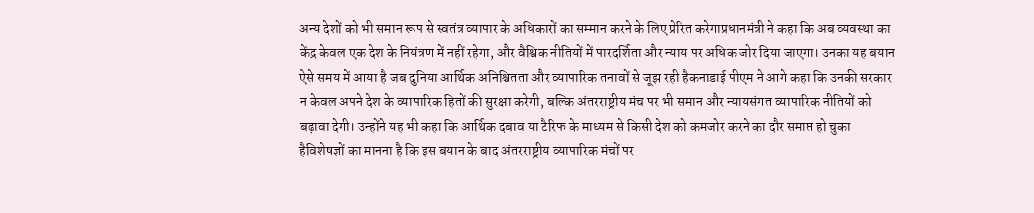अन्य देशों को भी समान रूप से स्वतंत्र व्यापार के अधिकारों का सम्मान करने के लिए प्रेरित करेगाप्रधानमंत्री ने कहा कि अब व्यवस्था का केंद्र केवल एक देश के नियंत्रण में नहीं रहेगा, और वैश्विक नीतियों में पारदर्शिता और न्याय पर अधिक जोर दिया जाएगा। उनका यह बयान ऐसे समय में आया है जब दुनिया आर्थिक अनिश्चितता और व्यापारिक तनावों से जूझ रही हैकनाडाई पीएम ने आगे कहा कि उनकी सरकार न केवल अपने देश के व्यापारिक हितों की सुरक्षा करेगी, बल्कि अंतरराष्ट्रीय मंच पर भी समान और न्यायसंगत व्यापारिक नीतियों को बढ़ावा देगी। उन्होंने यह भी कहा कि आर्थिक दबाव या टैरिफ के माध्यम से किसी देश को कमजोर करने का दौर समाप्त हो चुका हैविशेषज्ञों का मानना है कि इस बयान के बाद अंतरराष्ट्रीय व्यापारिक मंचों पर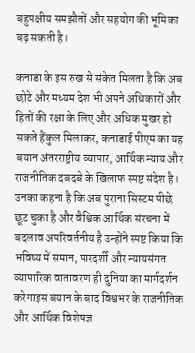बहुपक्षीय समझौतों और सहयोग की भूमिका बढ़ सकती है।

कनाडा के इस रुख से संकेत मिलता है कि अब छोटे और मध्यम देश भी अपने अधिकारों और हितों की रक्षा के लिए और अधिक मुखर हो सकते हैंकुल मिलाकर, कनाडाई पीएम का यह बयान अंतरराष्ट्रीय व्यापार, आर्थिक न्याय और राजनीतिक दबदबे के खिलाफ स्पष्ट संदेश है। उनका कहना है कि अब पुराना सिस्टम पीछे छूट चुका है और वैश्विक आर्थिक संरचना में बदलाव अपरिवर्तनीय है उन्होंने स्पष्ट किया कि भविष्य में समान, पारदर्शी और न्यायसंगत व्यापारिक वातावरण ही दुनिया का मार्गदर्शन करेगाइस बयान के बाद विश्वभर के राजनीतिक और आर्थिक विशेषज्ञ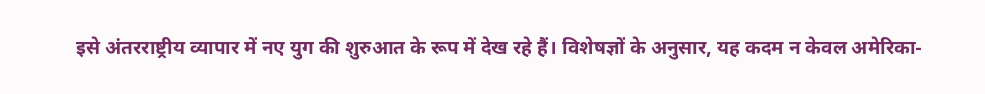इसे अंतरराष्ट्रीय व्यापार में नए युग की शुरुआत के रूप में देख रहे हैं। विशेषज्ञों के अनुसार, यह कदम न केवल अमेरिका-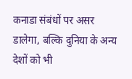कनाडा संबंधों पर असर डालेगा, बल्कि दुनिया के अन्य देशों को भी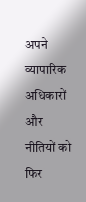अपने व्यापारिक अधिकारों और नीतियों को फिर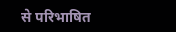से परिभाषित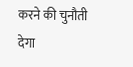करने की चुनौती देगा